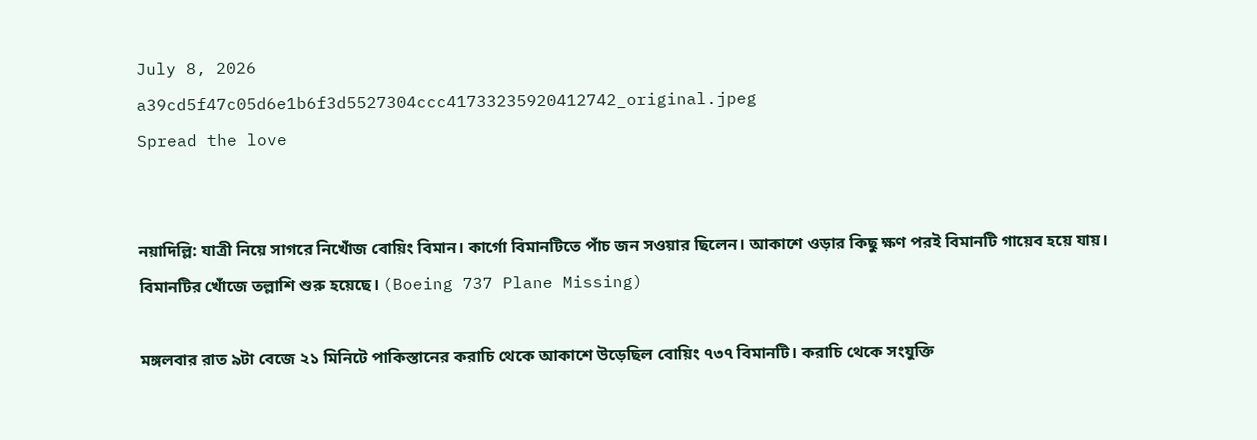July 8, 2026
a39cd5f47c05d6e1b6f3d5527304ccc41733235920412742_original.jpeg
Spread the love


নয়াদিল্লি: যাত্রী নিয়ে সাগরে নিখোঁজ বোয়িং বিমান। কার্গো বিমানটিতে পাঁচ জন সওয়ার ছিলেন। আকাশে ওড়ার কিছু ক্ষণ পরই বিমানটি গায়েব হয়ে যায়। বিমানটির খোঁজে তল্লাশি শুরু হয়েছে। (Boeing 737 Plane Missing)

মঙ্গলবার রাত ৯টা বেজে ২১ মিনিটে পাকিস্তানের করাচি থেকে আকাশে উড়েছিল বোয়িং ৭৩৭ বিমানটি। করাচি থেকে সংযুক্তি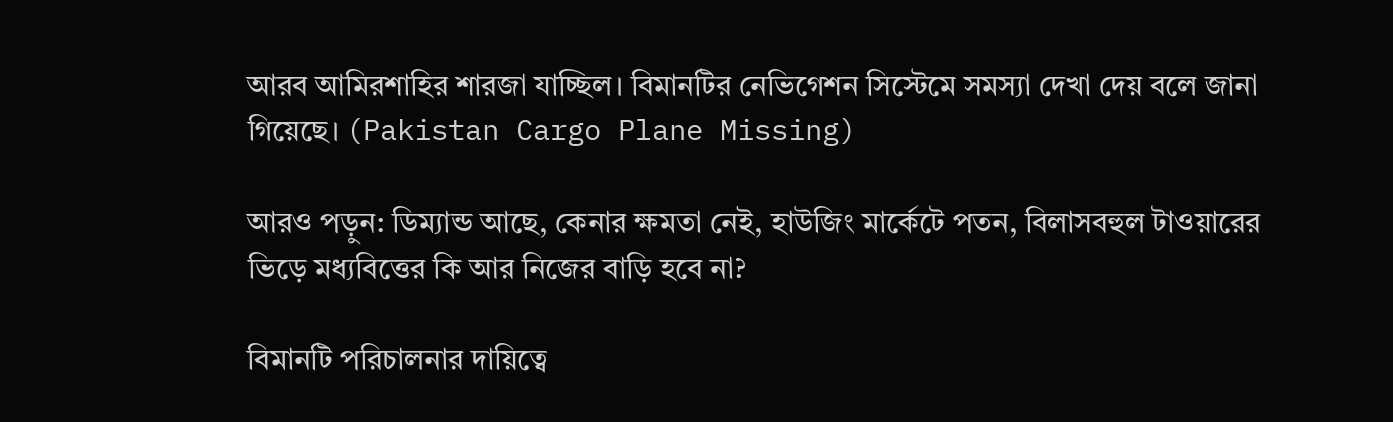আরব আমিরশাহির শারজা যাচ্ছিল। বিমানটির নেভিগেশন সিস্টেমে সমস্যা দেখা দেয় বলে জানা গিয়েছে। (Pakistan Cargo Plane Missing)

আরও পড়ুন: ডিম্যান্ড আছে, কেনার ক্ষমতা নেই, হাউজিং মার্কেটে পতন, বিলাসবহুল টাওয়ারের ভিড়ে মধ্যবিত্তের কি আর নিজের বাড়ি হবে না?

বিমানটি পরিচালনার দায়িত্বে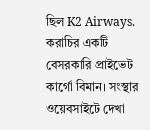ছিল K2 Airways. করাচির একটি বেসরকারি প্রাইভেট কার্গো বিমান। সংস্থার ওয়েবসাইটে দেখা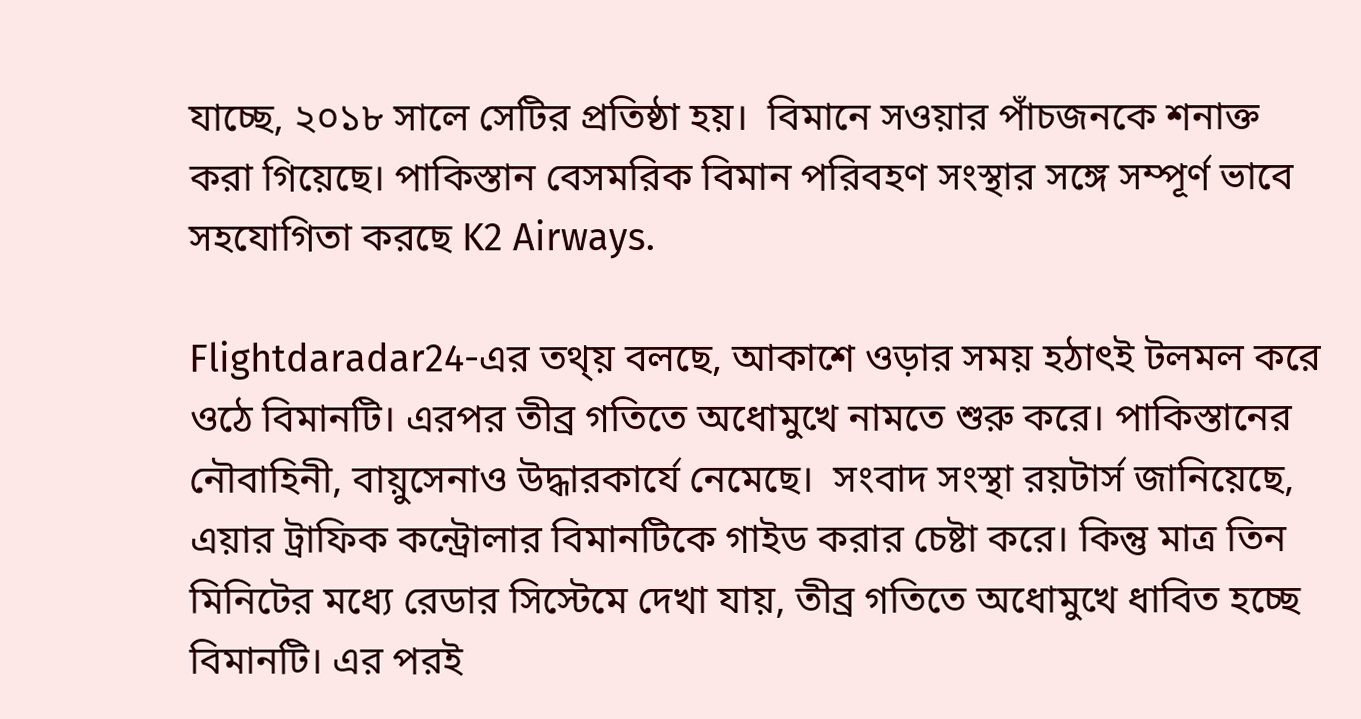যাচ্ছে, ২০১৮ সালে সেটির প্রতিষ্ঠা হয়।  বিমানে সওয়ার পাঁচজনকে শনাক্ত করা গিয়েছে। পাকিস্তান বেসমরিক বিমান পরিবহণ সংস্থার সঙ্গে সম্পূর্ণ ভাবে সহযোগিতা করছে K2 Airways.

Flightdaradar24-এর তথ্য় বলছে, আকাশে ওড়ার সময় হঠাৎই টলমল করে ওঠে বিমানটি। এরপর তীব্র গতিতে অধোমুখে নামতে শুরু করে। পাকিস্তানের নৌবাহিনী, বায়ুসেনাও উদ্ধারকার্যে নেমেছে।  সংবাদ সংস্থা রয়টার্স জানিয়েছে, এয়ার ট্রাফিক কন্ট্রোলার বিমানটিকে গাইড করার চেষ্টা করে। কিন্তু মাত্র তিন মিনিটের মধ্যে রেডার সিস্টেমে দেখা যায়, তীব্র গতিতে অধোমুখে ধাবিত হচ্ছে বিমানটি। এর পরই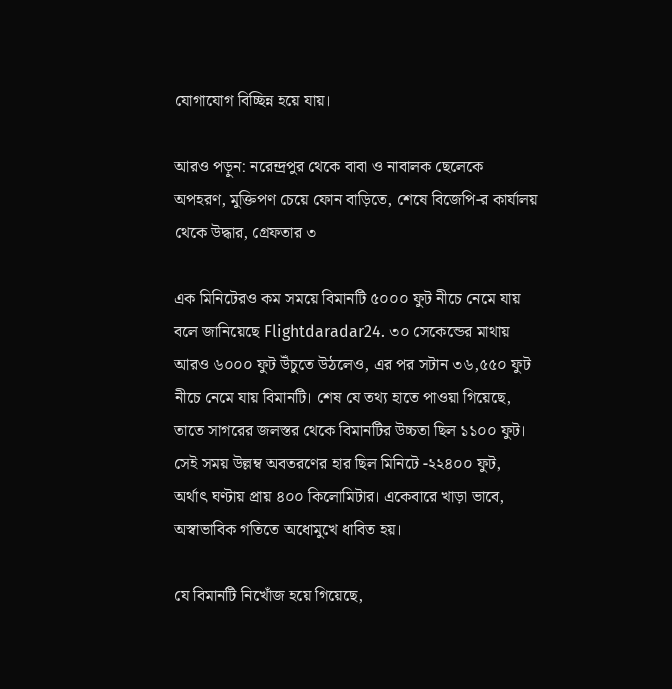যোগাযোগ বিচ্ছিন্ন হয়ে যায়।

আরও পড়ুন: নরেন্দ্রপুর থেকে বাবা ও নাবালক ছেলেকে অপহরণ, মুক্তিপণ চেয়ে ফোন বাড়িতে, শেষে বিজেপি-র কার্যালয় থেকে উদ্ধার, গ্রেফতার ৩

এক মিনিটেরও কম সময়ে বিমানটি ৫০০০ ফুট নীচে নেমে যায় বলে জানিয়েছে Flightdaradar24. ৩০ সেকেন্ডের মাথায় আরও ৬০০০ ফুট উঁচুতে উঠলেও, এর পর সটান ৩৬,৫৫০ ফুট নীচে নেমে যায় বিমানটি। শেষ যে তথ্য হাতে পাওয়া গিয়েছে, তাতে সাগরের জলস্তর থেকে বিমানটির উচ্চতা ছিল ১১০০ ফুট। সেই সময় উল্লম্ব অবতরণের হার ছিল মিনিটে -২২৪০০ ফুট, অর্থাৎ ঘণ্টায় প্রায় ৪০০ কিলোমিটার। একেবারে খাড়া ভাবে, অস্বাভাবিক গতিতে অধোমুখে ধাবিত হয়।

যে বিমানটি নিখোঁজ হয়ে গিয়েছে,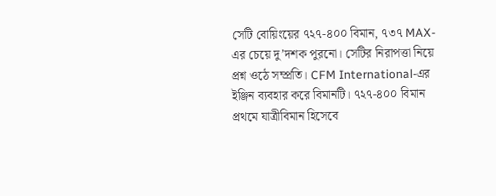সেটি বোয়িংয়ের ৭২৭-৪০০ বিমান, ৭৩৭ MAX-এর চেয়ে দু’দশক পুরনো। সেটির নিরাপত্তা নিয়ে প্রশ্ন ওঠে সম্প্রতি। CFM International-এর ইঞ্জিন ব্যবহার করে বিমানটি। ৭২৭-৪০০ বিমান প্রথমে যাত্রীবিমান হিসেবে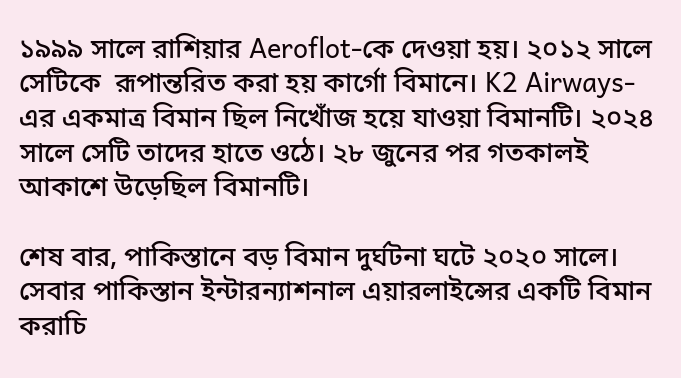১৯৯৯ সালে রাশিয়ার Aeroflot-কে দেওয়া হয়। ২০১২ সালে সেটিকে  রূপান্তরিত করা হয় কার্গো বিমানে। K2 Airways-এর একমাত্র বিমান ছিল নিখোঁজ হয়ে যাওয়া বিমানটি। ২০২৪ সালে সেটি তাদের হাতে ওঠে। ২৮ জুনের পর গতকালই আকাশে উড়েছিল বিমানটি।

শেষ বার, পাকিস্তানে বড় বিমান দুর্ঘটনা ঘটে ২০২০ সালে। সেবার পাকিস্তান ইন্টারন্যাশনাল এয়ারলাইন্সের একটি বিমান করাচি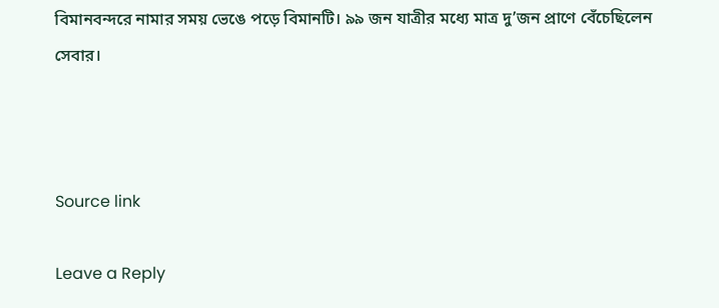বিমানবন্দরে নামার সময় ভেঙে পড়ে বিমানটি। ৯৯ জন যাত্রীর মধ্যে মাত্র দু’জন প্রাণে বেঁচেছিলেন সেবার।



Source link

Leave a Reply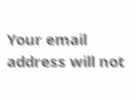Your email address will not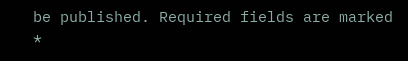be published. Required fields are marked *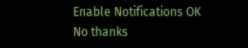Enable Notifications OK No thanks